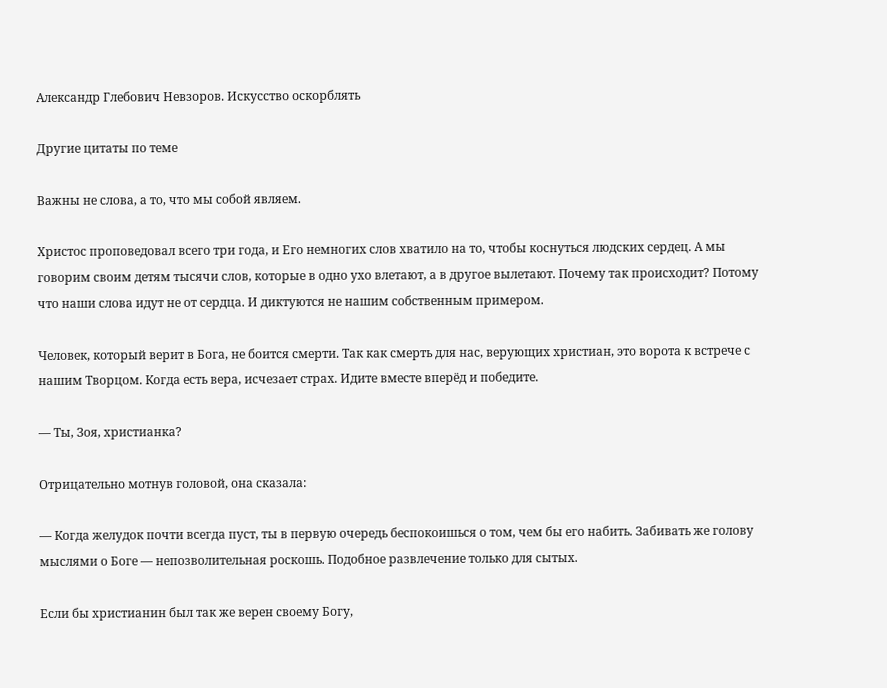Александр Глебович Невзоров. Искусство оскорблять

Другие цитаты по теме

Важны не слова, а то, что мы собой являем.

Христос проповедовал всего три года, и Его немногих слов хватило на то, чтобы коснуться людских сердец. А мы говорим своим детям тысячи слов, которые в одно ухо влетают, а в другое вылетают. Почему так происходит? Потому что наши слова идут не от сердца. И диктуются не нашим собственным примером.

Человек, который верит в Бога, не боится смерти. Так как смерть для нас, верующих христиан, это ворота к встрече с нашим Творцом. Когда есть вера, исчезает страх. Идите вместе вперёд и победите.

— Ты, Зоя, христианка?

Отрицательно мотнув головой, она сказала:

— Когда желудок почти всегда пуст, ты в первую очередь беспокоишься о том, чем бы его набить. Забивать же голову мыслями о Боге — непозволительная роскошь. Подобное развлечение только для сытых.

Если бы христианин был так же верен своему Богу,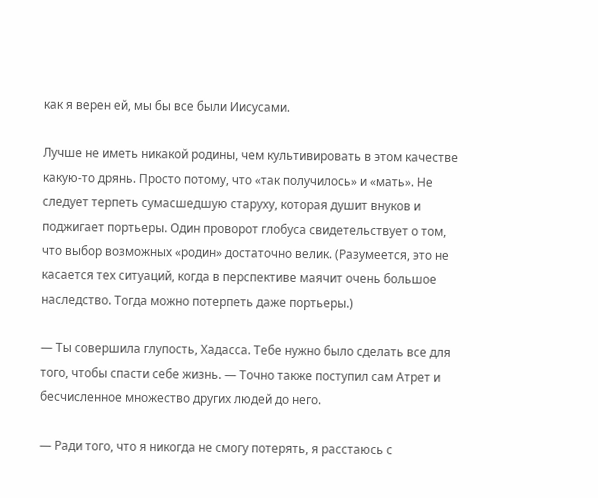как я верен ей, мы бы все были Иисусами.

Лучше не иметь никакой родины, чем культивировать в этом качестве какую-то дрянь. Просто потому, что «так получилось» и «мать». Не следует терпеть сумасшедшую старуху, которая душит внуков и поджигает портьеры. Один проворот глобуса свидетельствует о том, что выбор возможных «родин» достаточно велик. (Разумеется, это не касается тех ситуаций, когда в перспективе маячит очень большое наследство. Тогда можно потерпеть даже портьеры.)

— Ты совершила глупость, Хадасса. Тебе нужно было сделать все для того, чтобы спасти себе жизнь. — Точно также поступил сам Атрет и бесчисленное множество других людей до него.

— Ради того, что я никогда не смогу потерять, я расстаюсь с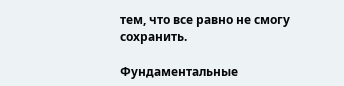тем, что все равно не смогу сохранить.

Фундаментальные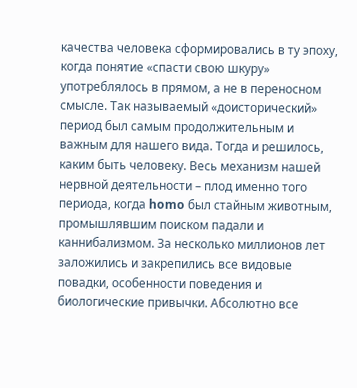качества человека сформировались в ту эпоху, когда понятие «спасти свою шкуру» употреблялось в прямом, а не в переносном смысле. Так называемый «доисторический» период был самым продолжительным и важным для нашего вида. Тогда и решилось, каким быть человеку. Весь механизм нашей нервной деятельности – плод именно того периода, когда homo был стайным животным, промышлявшим поиском падали и каннибализмом. За несколько миллионов лет заложились и закрепились все видовые повадки, особенности поведения и биологические привычки. Абсолютно все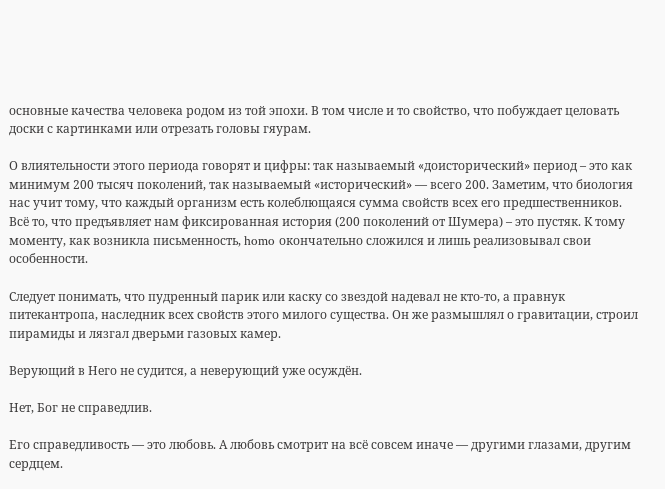основные качества человека родом из той эпохи. В том числе и то свойство, что побуждает целовать доски с картинками или отрезать головы гяурам.

О влиятельности этого периода говорят и цифры: так называемый «доисторический» период – это как минимум 200 тысяч поколений, так называемый «исторический» — всего 200. Заметим, что биология нас учит тому, что каждый организм есть колеблющаяся сумма свойств всех его предшественников. Всё то, что предъявляет нам фиксированная история (200 поколений от Шумера) – это пустяк. К тому моменту, как возникла письменность, homo окончательно сложился и лишь реализовывал свои особенности.

Следует понимать, что пудренный парик или каску со звездой надевал не кто-то, а правнук питекантропа, наследник всех свойств этого милого существа. Он же размышлял о гравитации, строил пирамиды и лязгал дверьми газовых камер.

Верующий в Него не судится, а неверующий уже осуждён.

Нет, Бог не справедлив.

Его справедливость — это любовь. А любовь смотрит на всё совсем иначе — другими глазами, другим сердцем.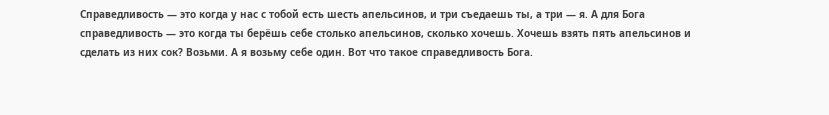Справедливость — это когда у нас с тобой есть шесть апельсинов, и три съедаешь ты, а три — я. А для Бога справедливость — это когда ты берёшь себе столько апельсинов, сколько хочешь. Хочешь взять пять апельсинов и сделать из них сок? Возьми. А я возьму себе один. Вот что такое справедливость Бога.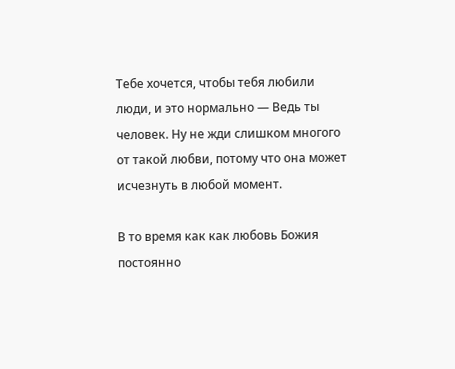Тебе хочется, чтобы тебя любили люди, и это нормально — Ведь ты человек. Ну не жди слишком многого от такой любви, потому что она может исчезнуть в любой момент.

В то время как как любовь Божия постоянно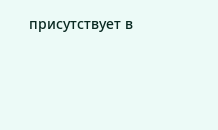присутствует в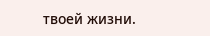твоей жизни.